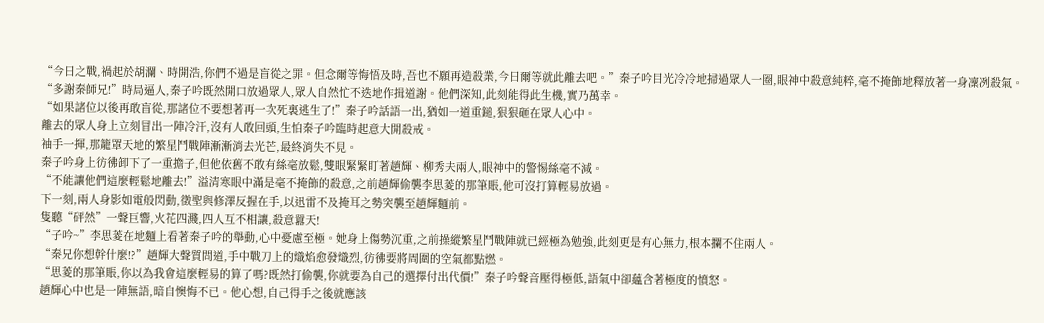“今日之戰,禍起於胡瀾、時開浩,你們不過是盲從之罪。但念爾等悔悟及時,吾也不願再造殺業,今日爾等就此離去吧。”秦子吟目光冷冷地掃過眾人一圈,眼神中殺意純粹,毫不掩飾地釋放著一身凜冽殺氣。
“多謝秦師兄!”時局逼人,秦子吟既然開口放過眾人,眾人自然忙不迭地作揖道謝。他們深知,此刻能得此生機,實乃萬幸。
“如果諸位以後再敢盲從,那諸位不要想著再一次死裏逃生了!”秦子吟話語一出,猶如一道重鎚,狠狠砸在眾人心中。
離去的眾人身上立刻冒出一陣冷汗,沒有人敢回頭,生怕秦子吟臨時起意大開殺戒。
袖手一揮,那籠罩天地的繁星鬥戰陣漸漸消去光芒,最終消失不見。
秦子吟身上彷彿卸下了一重擔子,但他依舊不敢有絲毫放鬆,雙眼緊緊盯著趙輝、柳秀夫兩人,眼神中的警惕絲毫不減。
“不能讓他們這麼輕鬆地離去!”溢清寒眼中滿是毫不掩飾的殺意,之前趙輝偷襲李思菱的那筆賬,他可沒打算輕易放過。
下一刻,兩人身影如電般閃動,徵聖與修澤反握在手,以迅雷不及掩耳之勢突襲至趙輝麵前。
隻聽“砰然”一聲巨響,火花四濺,四人互不相讓,殺意囂天!
“子吟~”李思菱在地麵上看著秦子吟的舉動,心中憂慮至極。她身上傷勢沉重,之前操縱繁星鬥戰陣就已經極為勉強,此刻更是有心無力,根本攔不住兩人。
“秦兄你想幹什麼!?”趙輝大聲質問道,手中戰刀上的熾焰愈發熾烈,彷彿要將周圍的空氣都點燃。
“思菱的那筆賬,你以為我會這麼輕易的算了嗎?既然打偷襲,你就要為自己的選擇付出代價!”秦子吟聲音壓得極低,語氣中卻蘊含著極度的憤怒。
趙輝心中也是一陣無語,暗自懊悔不已。他心想,自己得手之後就應該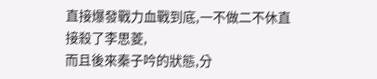直接爆發戰力血戰到底,一不做二不休直接殺了李思菱,
而且後來秦子吟的狀態,分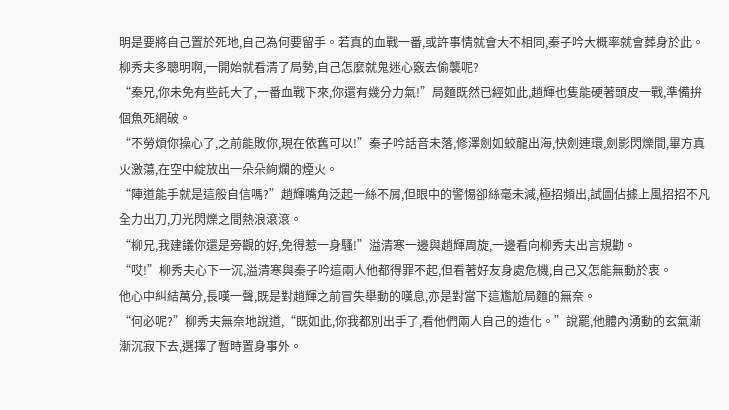明是要將自己置於死地,自己為何要留手。若真的血戰一番,或許事情就會大不相同,秦子吟大概率就會葬身於此。
柳秀夫多聰明啊,一開始就看清了局勢,自己怎麼就鬼迷心竅去偷襲呢?
“秦兄,你未免有些託大了,一番血戰下來,你還有幾分力氣!”局麵既然已經如此,趙輝也隻能硬著頭皮一戰,準備拚個魚死網破。
“不勞煩你操心了,之前能敗你,現在依舊可以!”秦子吟話音未落,修澤劍如蛟龍出海,快劍連環,劍影閃爍間,畢方真火激蕩,在空中綻放出一朵朵絢爛的煙火。
“陣道能手就是這般自信嗎?”趙輝嘴角泛起一絲不屑,但眼中的警惕卻絲毫未減,極招頻出,試圖佔據上風招招不凡全力出刀,刀光閃爍之間熱浪滾滾。
“柳兄,我建議你還是旁觀的好,免得惹一身騷!”溢清寒一邊與趙輝周旋,一邊看向柳秀夫出言規勸。
“哎!”柳秀夫心下一沉,溢清寒與秦子吟這兩人他都得罪不起,但看著好友身處危機,自己又怎能無動於衷。
他心中糾結萬分,長嘆一聲,既是對趙輝之前冒失舉動的嘆息,亦是對當下這尷尬局麵的無奈。
“何必呢?”柳秀夫無奈地說道,“既如此,你我都別出手了,看他們兩人自己的造化。”說罷,他體內湧動的玄氣漸漸沉寂下去,選擇了暫時置身事外。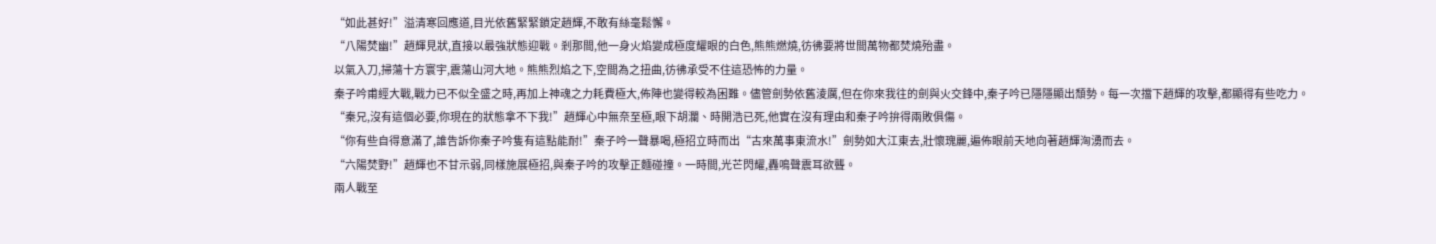“如此甚好!”溢清寒回應道,目光依舊緊緊鎖定趙輝,不敢有絲毫鬆懈。
“八陽焚幽!”趙輝見狀,直接以最強狀態迎戰。剎那間,他一身火焰變成極度耀眼的白色,熊熊燃燒,彷彿要將世間萬物都焚燒殆盡。
以氣入刀,掃蕩十方寰宇,震蕩山河大地。熊熊烈焰之下,空間為之扭曲,彷彿承受不住這恐怖的力量。
秦子吟甫經大戰,戰力已不似全盛之時,再加上神魂之力耗費極大,佈陣也變得較為困難。儘管劍勢依舊淩厲,但在你來我往的劍與火交鋒中,秦子吟已隱隱顯出頹勢。每一次擋下趙輝的攻擊,都顯得有些吃力。
“秦兄,沒有這個必要,你現在的狀態拿不下我!”趙輝心中無奈至極,眼下胡瀾、時開浩已死,他實在沒有理由和秦子吟拚得兩敗俱傷。
“你有些自得意滿了,誰告訴你秦子吟隻有這點能耐!”秦子吟一聲暴喝,極招立時而出“古來萬事東流水!”劍勢如大江東去,壯懷瑰麗,遍佈眼前天地向著趙輝洶湧而去。
“六陽焚野!”趙輝也不甘示弱,同樣施展極招,與秦子吟的攻擊正麵碰撞。一時間,光芒閃耀,轟鳴聲震耳欲聾。
兩人戰至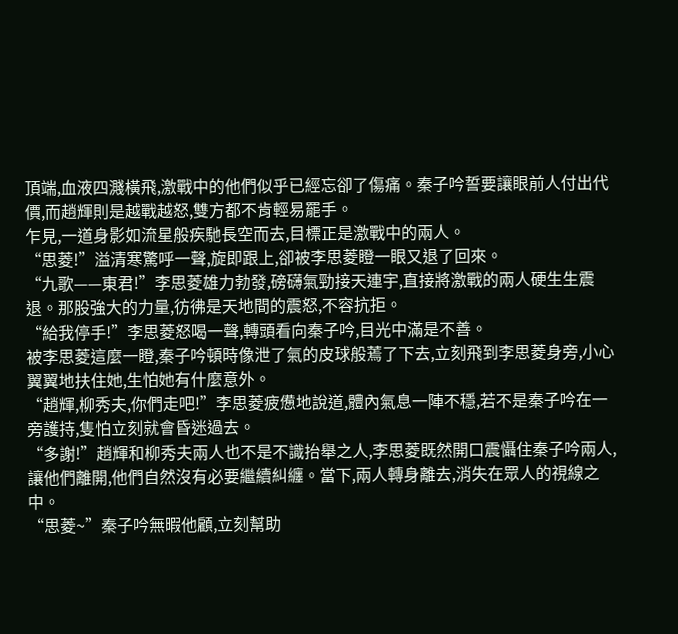頂端,血液四濺橫飛,激戰中的他們似乎已經忘卻了傷痛。秦子吟誓要讓眼前人付出代價,而趙輝則是越戰越怒,雙方都不肯輕易罷手。
乍見,一道身影如流星般疾馳長空而去,目標正是激戰中的兩人。
“思菱!”溢清寒驚呼一聲,旋即跟上,卻被李思菱瞪一眼又退了回來。
“九歌——東君!”李思菱雄力勃發,磅礴氣勁接天連宇,直接將激戰的兩人硬生生震退。那股強大的力量,彷彿是天地間的震怒,不容抗拒。
“給我停手!”李思菱怒喝一聲,轉頭看向秦子吟,目光中滿是不善。
被李思菱這麼一瞪,秦子吟頓時像泄了氣的皮球般蔫了下去,立刻飛到李思菱身旁,小心翼翼地扶住她,生怕她有什麼意外。
“趙輝,柳秀夫,你們走吧!”李思菱疲憊地說道,體內氣息一陣不穩,若不是秦子吟在一旁護持,隻怕立刻就會昏迷過去。
“多謝!”趙輝和柳秀夫兩人也不是不識抬舉之人,李思菱既然開口震懾住秦子吟兩人,讓他們離開,他們自然沒有必要繼續糾纏。當下,兩人轉身離去,消失在眾人的視線之中。
“思菱~”秦子吟無暇他顧,立刻幫助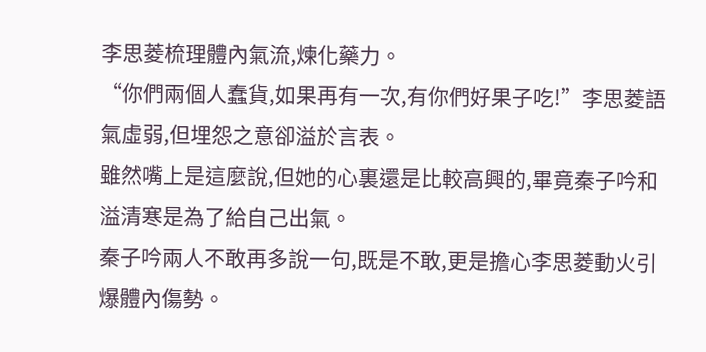李思菱梳理體內氣流,煉化藥力。
“你們兩個人蠢貨,如果再有一次,有你們好果子吃!”李思菱語氣虛弱,但埋怨之意卻溢於言表。
雖然嘴上是這麼說,但她的心裏還是比較高興的,畢竟秦子吟和溢清寒是為了給自己出氣。
秦子吟兩人不敢再多說一句,既是不敢,更是擔心李思菱動火引爆體內傷勢。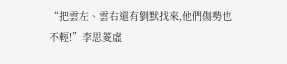“把雲左、雲右還有劉默找來,他們傷勢也不輕!”李思菱虛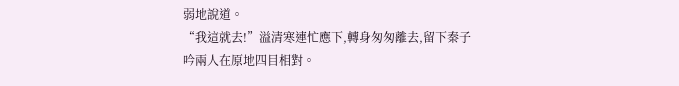弱地說道。
“我這就去!”溢清寒連忙應下,轉身匆匆離去,留下秦子吟兩人在原地四目相對。